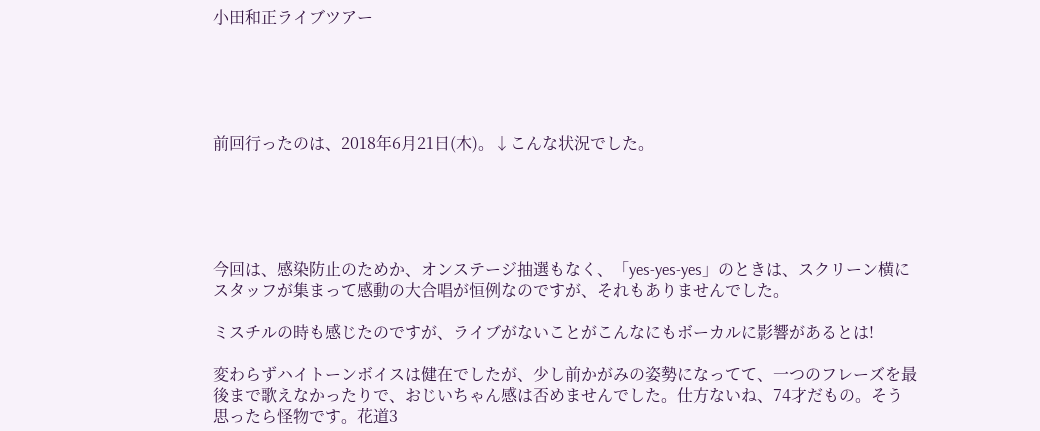小田和正ライブツアー





前回行ったのは、2018年6月21日(木)。↓こんな状況でした。





今回は、感染防止のためか、オンステージ抽選もなく、「yes-yes-yes」のときは、スクリーン横にスタッフが集まって感動の大合唱が恒例なのですが、それもありませんでした。

ミスチルの時も感じたのですが、ライブがないことがこんなにもボーカルに影響があるとは!

変わらずハイトーンボイスは健在でしたが、少し前かがみの姿勢になってて、一つのフレーズを最後まで歌えなかったりで、おじいちゃん感は否めませんでした。仕方ないね、74才だもの。そう思ったら怪物です。花道3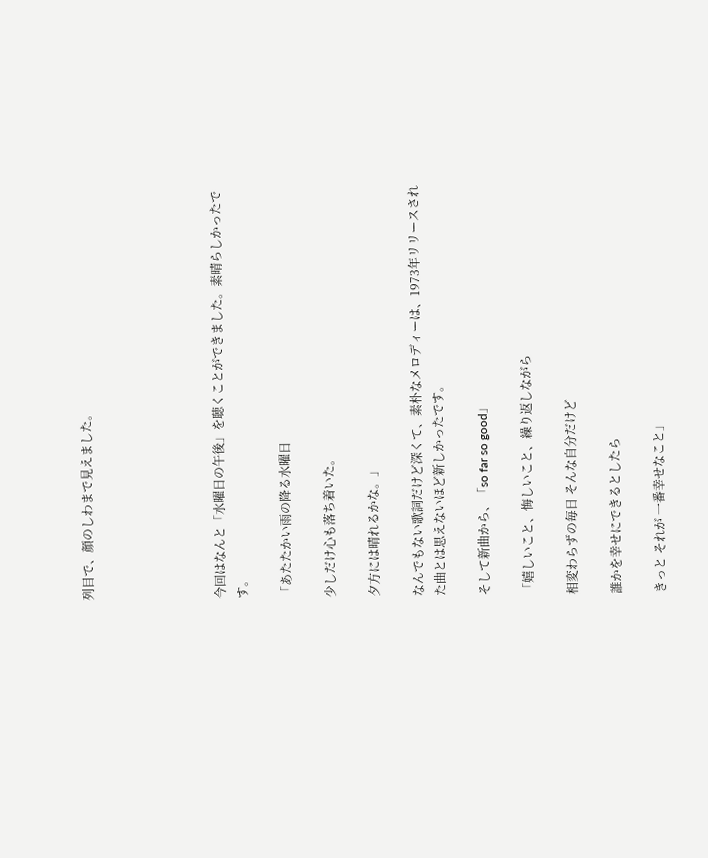列目で、顔のしわまで見えました。





今回はなんと「水曜日の午後」を聴くことができました。素晴らしかったです。

「あたたかい雨の降る水曜日

少しだけ心も落ち着いた。

夕方には晴れるかな。」

なんでもない歌詞だけど深くて、素朴なメロディーは、1973年リリースされた曲とは思えないほど新しかったです。

そして新曲から、「so far so good」

「嬉しいこと、悔しいこと、繰り返しながら

相変わらずの毎日 そんな自分だけど

誰かを幸せにできるとしたら

きっと それが 一番幸せなこと」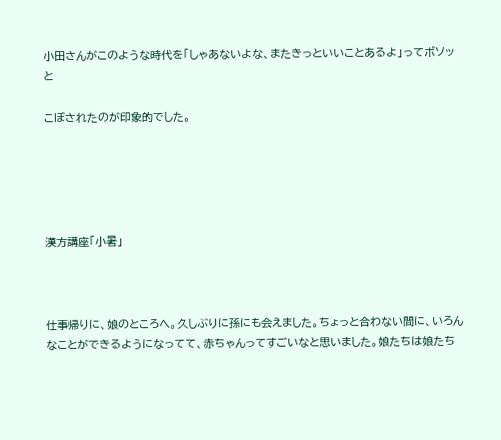小田さんがこのような時代を「しゃあないよな、またきっといいことあるよ」ってボソッと

こぼされたのが印象的でした。





漢方講座「小暑」



仕事帰りに、娘のところへ。久しぶりに孫にも会えました。ちょっと合わない間に、いろんなことができるようになってて、赤ちゃんってすごいなと思いました。娘たちは娘たち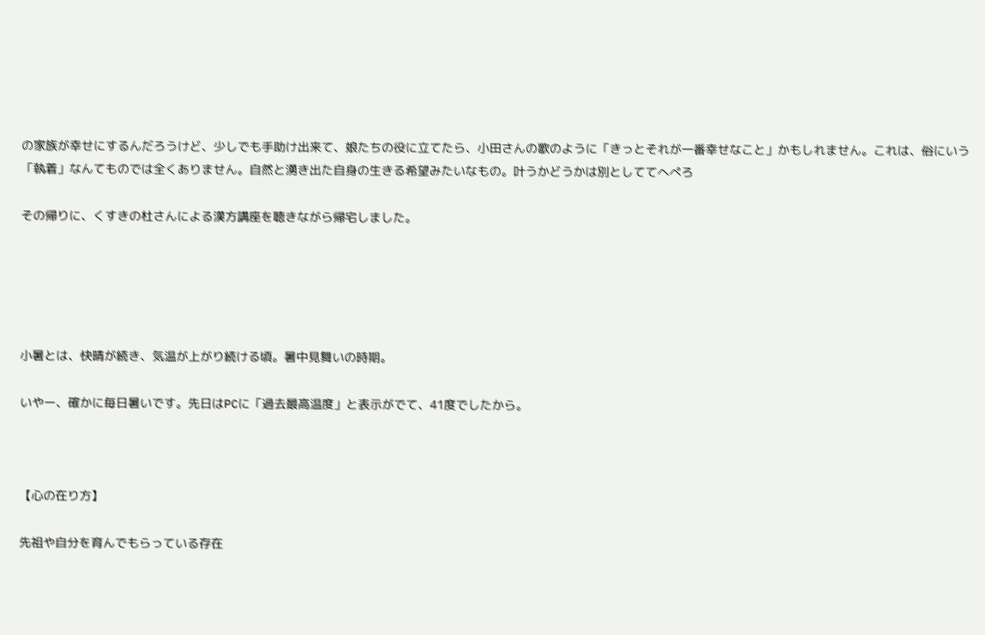の家族が幸せにするんだろうけど、少しでも手助け出来て、娘たちの役に立てたら、小田さんの歌のように「きっとそれが一番幸せなこと」かもしれません。これは、俗にいう「執着」なんてものでは全くありません。自然と湧き出た自身の生きる希望みたいなもの。叶うかどうかは別としててへぺろ

その帰りに、くすきの杜さんによる漢方講座を聴きながら帰宅しました。





小暑とは、快晴が続き、気温が上がり続ける頃。暑中見舞いの時期。

いやー、確かに毎日暑いです。先日はPCに「過去最高温度」と表示がでて、41度でしたから。



【心の在り方】

先祖や自分を育んでもらっている存在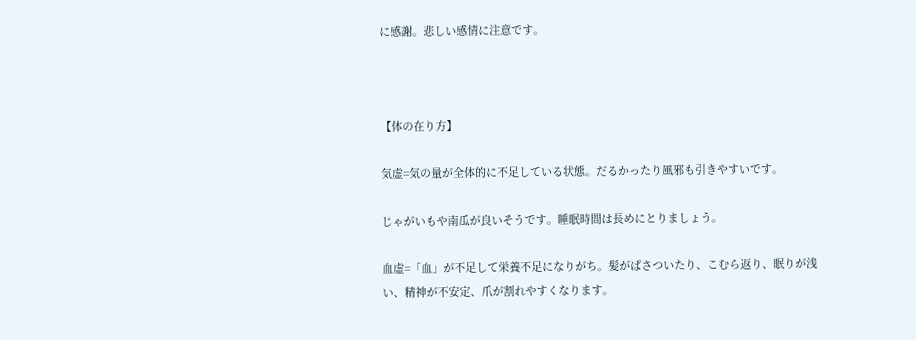に感謝。悲しい感情に注意です。



【体の在り方】

気虚=気の量が全体的に不足している状態。だるかったり風邪も引きやすいです。

じゃがいもや南瓜が良いそうです。睡眠時間は長めにとりましょう。

血虚=「血」が不足して栄養不足になりがち。髪がぱさついたり、こむら返り、眠りが浅い、精神が不安定、爪が割れやすくなります。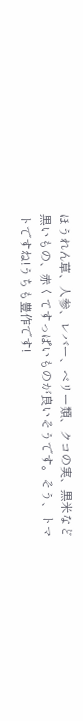ほうれん草、人参、レバー、ベリー類、クコの実、黒米など黒いもの、赤くてすっぱいものが良いそうです。そう、トマトですね!うちも豊作です!